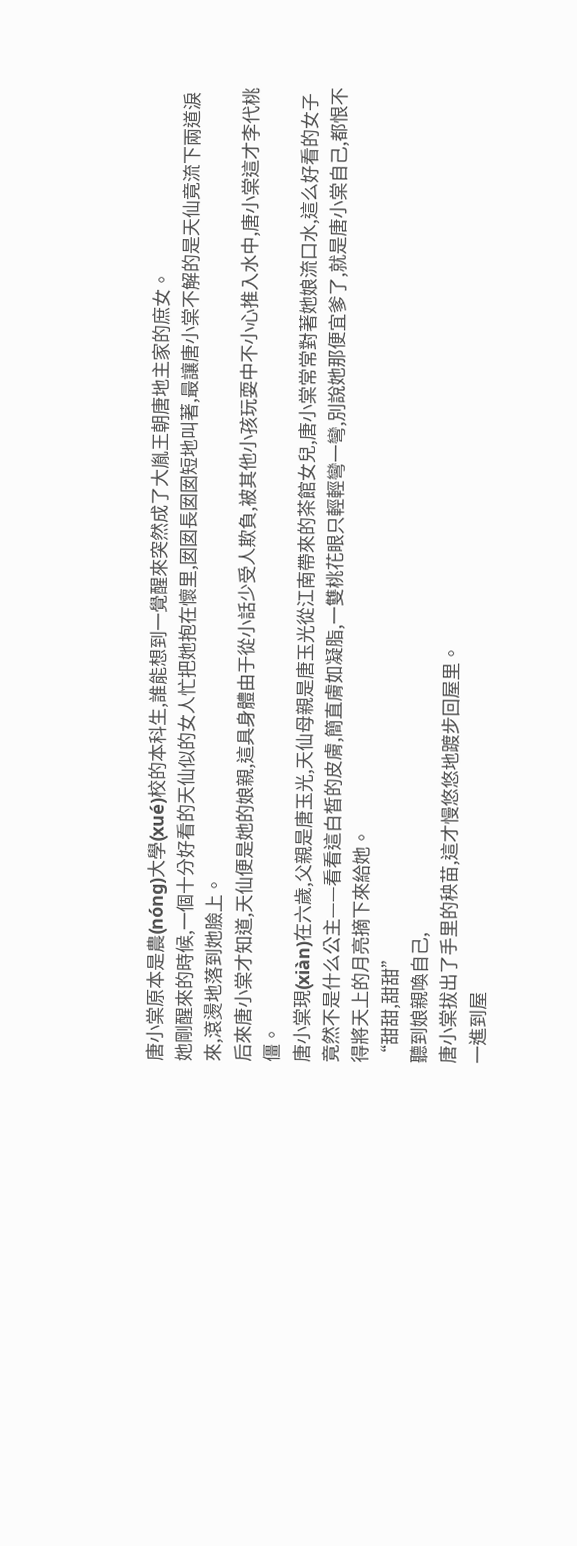唐小棠原本是農(nóng)大學(xué)校的本科生,誰能想到一覺醒來突然成了大胤王朝唐地主家的庶女。
她剛醒來的時候,一個十分好看的天仙似的女人忙把她抱在懷里,囡囡長囡囡短地叫著,最讓唐小棠不解的是天仙竟流下兩道淚來,滾燙地落到她臉上。
后來唐小棠才知道,天仙便是她的娘親,這具身體由于從小話少受人欺負,被其他小孩玩耍中不小心推入水中,唐小棠這才李代桃僵。
唐小棠現(xiàn)在六歲,父親是唐玉光,天仙母親是唐玉光從江南帶來的茶館女兒,唐小棠常常對著她娘流口水,這么好看的女子竟然不是什么公主——看看這白皙的皮膚,簡直膚如凝脂,一雙桃花眼只輕輕彎一彎,別說她那便宜爹了,就是唐小棠自己,都恨不得將天上的月亮摘下來給她。
“甜甜,甜甜”
聽到娘親喚自己,
唐小棠拔出了手里的秧苗,這才慢悠悠地踱步回屋里。
一進到屋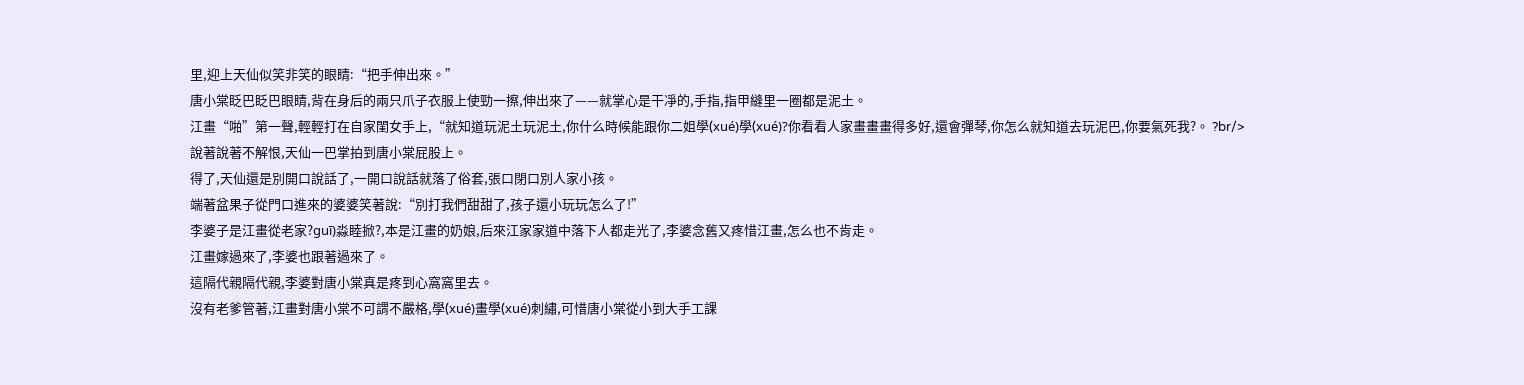里,迎上天仙似笑非笑的眼睛:“把手伸出來。”
唐小棠眨巴眨巴眼睛,背在身后的兩只爪子衣服上使勁一擦,伸出來了——就掌心是干凈的,手指,指甲縫里一圈都是泥土。
江畫“啪”第一聲,輕輕打在自家閨女手上,“就知道玩泥土玩泥土,你什么時候能跟你二姐學(xué)學(xué)?你看看人家畫畫畫得多好,還會彈琴,你怎么就知道去玩泥巴,你要氣死我?。 ?br/>
說著說著不解恨,天仙一巴掌拍到唐小棠屁股上。
得了,天仙還是別開口說話了,一開口說話就落了俗套,張口閉口別人家小孩。
端著盆果子從門口進來的婆婆笑著說:“別打我們甜甜了,孩子還小玩玩怎么了!”
李婆子是江畫從老家?guī)淼睦掀?,本是江畫的奶娘,后來江家家道中落下人都走光了,李婆念舊又疼惜江畫,怎么也不肯走。
江畫嫁過來了,李婆也跟著過來了。
這隔代親隔代親,李婆對唐小棠真是疼到心窩窩里去。
沒有老爹管著,江畫對唐小棠不可謂不嚴格,學(xué)畫學(xué)刺繡,可惜唐小棠從小到大手工課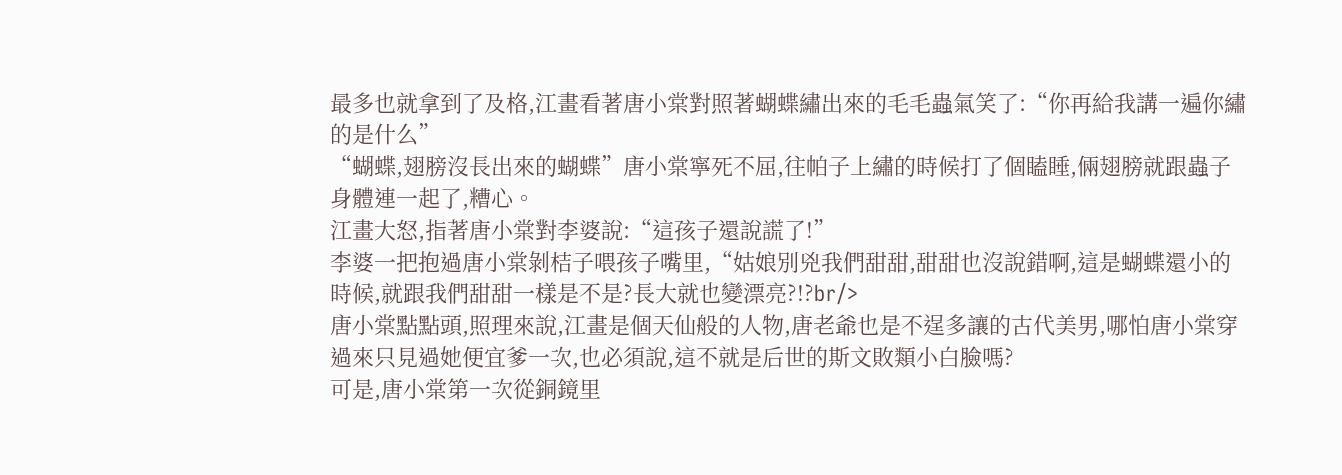最多也就拿到了及格,江畫看著唐小棠對照著蝴蝶繡出來的毛毛蟲氣笑了:“你再給我講一遍你繡的是什么”
“蝴蝶,翅膀沒長出來的蝴蝶”唐小棠寧死不屈,往帕子上繡的時候打了個瞌睡,倆翅膀就跟蟲子身體連一起了,糟心。
江畫大怒,指著唐小棠對李婆說:“這孩子還說謊了!”
李婆一把抱過唐小棠剝桔子喂孩子嘴里,“姑娘別兇我們甜甜,甜甜也沒說錯啊,這是蝴蝶還小的時候,就跟我們甜甜一樣是不是?長大就也變漂亮?!?br/>
唐小棠點點頭,照理來說,江畫是個天仙般的人物,唐老爺也是不逞多讓的古代美男,哪怕唐小棠穿過來只見過她便宜爹一次,也必須說,這不就是后世的斯文敗類小白臉嗎?
可是,唐小棠第一次從銅鏡里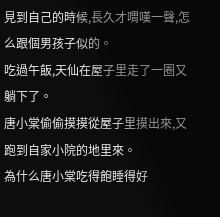見到自己的時候,長久才喟嘆一聲,怎么跟個男孩子似的。
吃過午飯,天仙在屋子里走了一圈又躺下了。
唐小棠偷偷摸摸從屋子里摸出來,又跑到自家小院的地里來。
為什么唐小棠吃得飽睡得好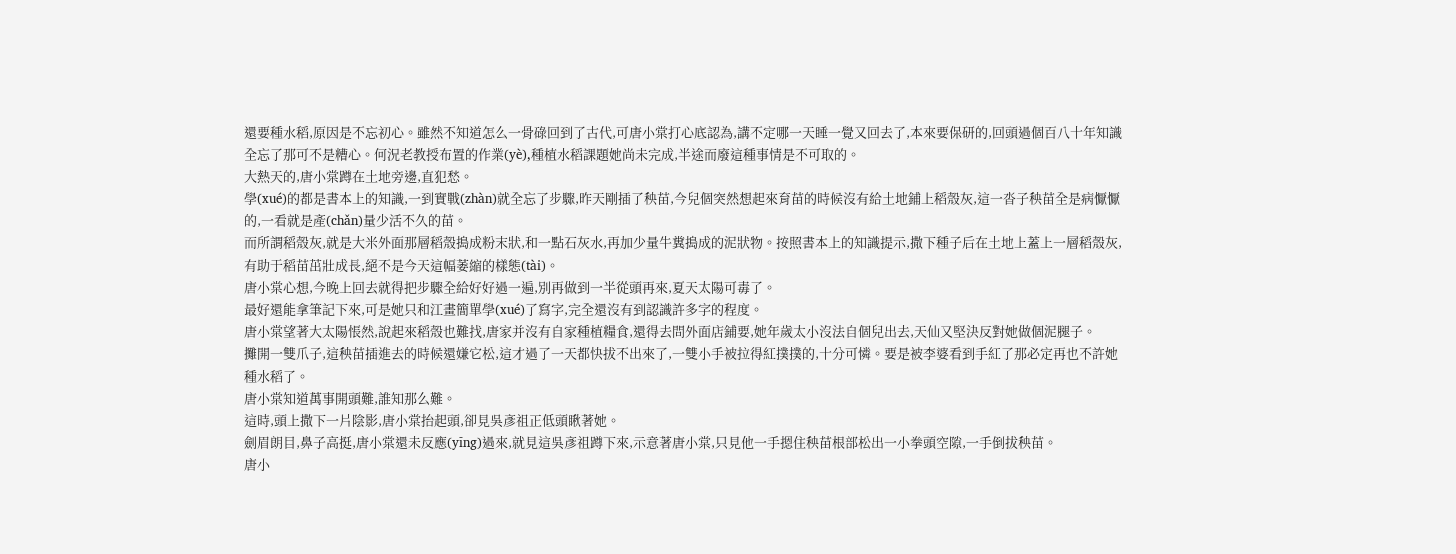還要種水稻,原因是不忘初心。雖然不知道怎么一骨碌回到了古代,可唐小棠打心底認為,講不定哪一天睡一覺又回去了,本來要保研的,回頭過個百八十年知識全忘了那可不是糟心。何況老教授布置的作業(yè),種植水稻課題她尚未完成,半途而廢這種事情是不可取的。
大熱天的,唐小棠蹲在土地旁邊,直犯愁。
學(xué)的都是書本上的知識,一到實戰(zhàn)就全忘了步驟,昨天剛插了秧苗,今兒個突然想起來育苗的時候沒有給土地鋪上稻殼灰,這一沓子秧苗全是病懨懨的,一看就是產(chǎn)量少活不久的苗。
而所謂稻殼灰,就是大米外面那層稻殼搗成粉末狀,和一點石灰水,再加少量牛糞搗成的泥狀物。按照書本上的知識提示,撒下種子后在土地上蓋上一層稻殼灰,有助于稻苗茁壯成長,絕不是今天這幅萎縮的樣態(tài)。
唐小棠心想,今晚上回去就得把步驟全給好好過一遍,別再做到一半從頭再來,夏天太陽可毒了。
最好還能拿筆記下來,可是她只和江畫簡單學(xué)了寫字,完全還沒有到認識許多字的程度。
唐小棠望著大太陽悵然,說起來稻殼也難找,唐家并沒有自家種植糧食,還得去問外面店鋪要,她年歲太小沒法自個兒出去,天仙又堅決反對她做個泥腿子。
攤開一雙爪子,這秧苗插進去的時候還嫌它松,這才過了一天都快拔不出來了,一雙小手被拉得紅撲撲的,十分可憐。要是被李婆看到手紅了那必定再也不許她種水稻了。
唐小棠知道萬事開頭難,誰知那么難。
這時,頭上撒下一片陰影,唐小棠抬起頭,卻見吳彥祖正低頭瞅著她。
劍眉朗目,鼻子高挺,唐小棠還未反應(yīng)過來,就見這吳彥祖蹲下來,示意著唐小棠,只見他一手摁住秧苗根部松出一小拳頭空隙,一手倒拔秧苗。
唐小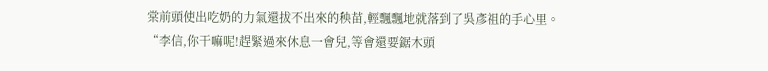棠前頭使出吃奶的力氣還拔不出來的秧苗,輕飄飄地就落到了吳彥祖的手心里。
“李信,你干嘛呢!趕緊過來休息一會兒,等會還要鋸木頭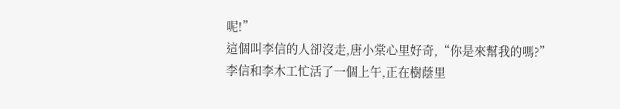呢!”
這個叫李信的人卻沒走,唐小棠心里好奇,“你是來幫我的嗎?”
李信和李木工忙活了一個上午,正在樹蔭里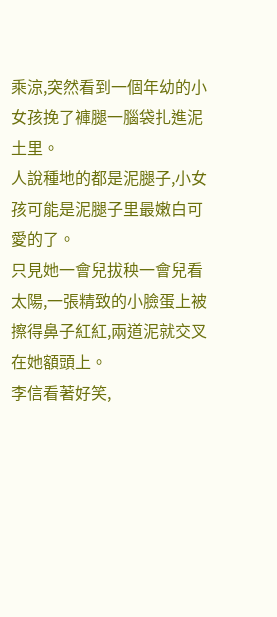乘涼,突然看到一個年幼的小女孩挽了褲腿一腦袋扎進泥土里。
人說種地的都是泥腿子,小女孩可能是泥腿子里最嫩白可愛的了。
只見她一會兒拔秧一會兒看太陽,一張精致的小臉蛋上被擦得鼻子紅紅,兩道泥就交叉在她額頭上。
李信看著好笑,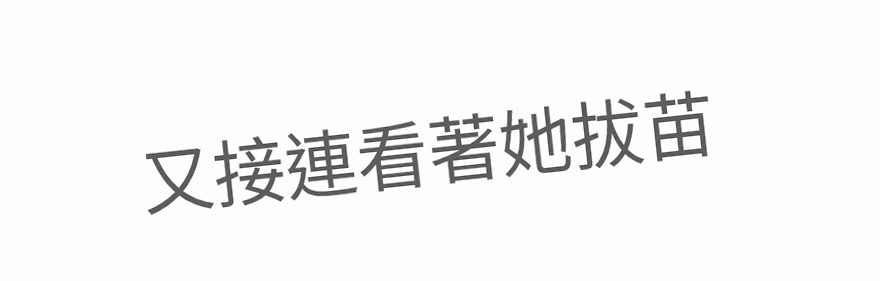又接連看著她拔苗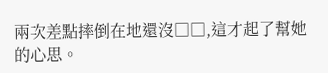兩次差點摔倒在地還沒□□,這才起了幫她的心思。